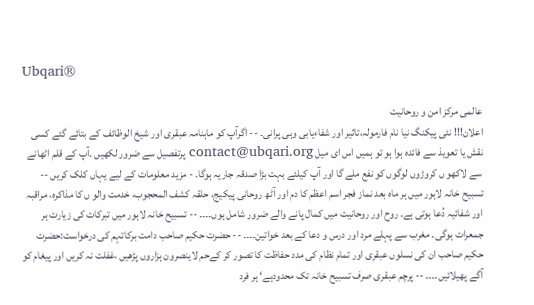Ubqari®

عالمی مرکز امن و روحانیت
اعلان!!! نئی پیکنگ نیا نام فارمولہ،تاثیر اور شفاءیابی وہی پرانی۔ -- اگرآپ کو ماہنامہ عبقری اور شیخ الوظائف کے بتائے گئے کسی نقش یا تعویذ سے فائدہ ہوا ہو تو ہمیں اس ای میل contact@ubqari.org پرتفصیل سے ضرور لکھیں ۔آپ کے قلم اٹھانے سے لاکھو ں کروڑوں لوگوں کو نفع ملے گا اور آپ کیلئے بہت بڑا صدقہ جاریہ ہوگا. - مزید معلومات کے لیے یہاں کلک کریں -- تسبیح خانہ لاہور میں ہر ماہ بعد نماز فجر اسم اعظم کا دم اور آٹھ روحانی پیکیج، حلقہ کشف المحجوب، خدمت والو ں کا مذاکرہ، مراقبہ اور شفائیہ دُعا ہوتی ہے۔ روح اور روحانیت میں کمال پانے والے ضرور شامل ہوں۔۔۔۔ -- تسبیح خانہ لاہور میں تبرکات کی زیارت ہر جمعرات ہوگی۔ مغرب سے پہلے مرد اور درس و دعا کے بعد خواتین۔۔۔۔ -- حضرت حکیم صاحب دامت برکاتہم کی درخواست:حضرت حکیم صاحب ان کی نسلوں عبقری اور تمام نظام کی مدد حفاظت کا تصور کر کےحم لاینصرون ہزاروں پڑھیں ،غفلت نہ کریں اور پیغام کو آگے پھیلائیں۔۔۔۔ -- پرچم عبقری صرف تسبیح خانہ تک محدودہے‘ ہر فرد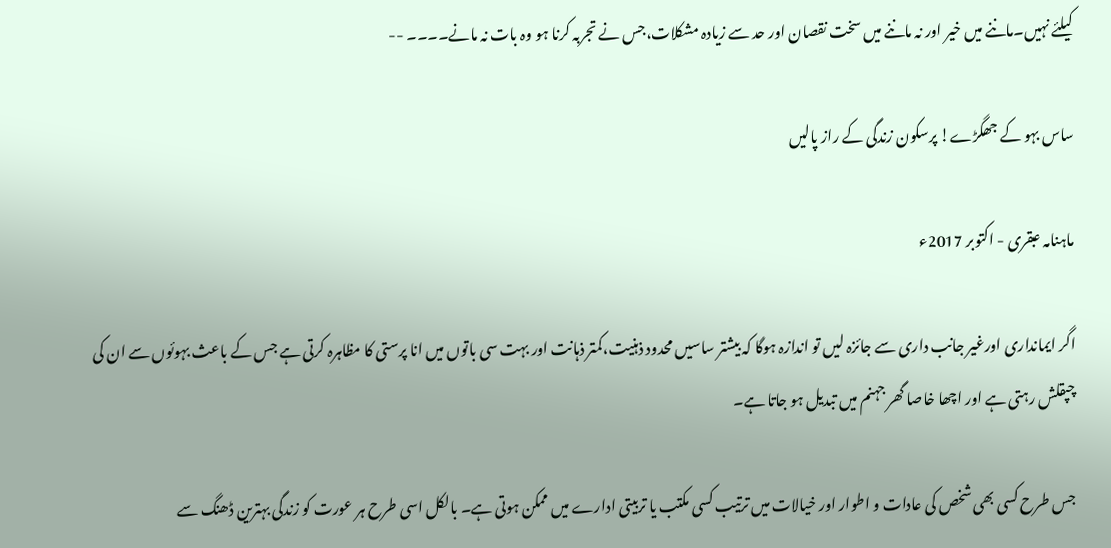کیلئے نہیں۔ماننے میں خیر اور نہ ماننے میں سخت نقصان اور حد سے زیادہ مشکلات،جس نے تجربہ کرنا ہو وہ بات نہ مانے۔۔۔۔ --

ساس بہو کے جھگڑے! پرسکون زندگی کے راز پالیں

ماہنامہ عبقری - اکتوبر 2017ء

اگر ایمانداری اورغیر جانب داری سے جائزہ لیں تو اندازہ ہوگا کہ بیشتر ساسیں محدود ذہنیت،کمتر ذہانت اور بہت سی باتوں میں انا پرستی کا مظاہرہ کرتی ہے جس کے باعث بہوئوں سے ان کی چپقلش رہتی ہے اور اچھا خاصا گھر جہنم میں تبدیل ہو جاتا ہے۔

جس طرح کسی بھی شخص کی عادات و اطوار اور خیالات میں ترتیب کسی مکتب یا تربیتی ادارے میں ممکن ہوتی ہے۔ بالکل اسی طرح ہر عورت کو زندگی بہترین ڈھنگ سے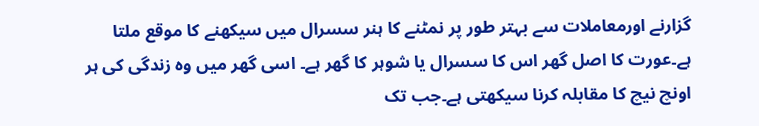گزارنے اورمعاملات سے بہتر طور پر نمٹنے کا ہنر سسرال میں سیکھنے کا موقع ملتا ہے۔عورت کا اصل گھر اس کا سسرال یا شوہر کا گھر ہے۔ اسی گھر میں وہ زندگی کی ہر اونچ نیچ کا مقابلہ کرنا سیکھتی ہے۔جب تک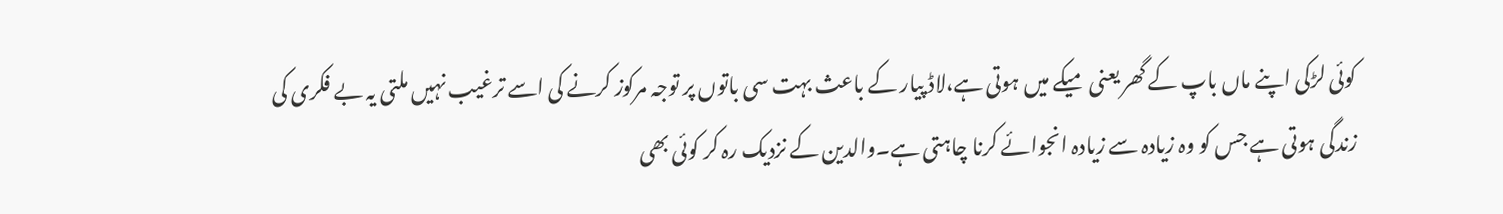کوئی لڑکی اپنے ماں باپ کے گھر یعنی میکے میں ہوتی ہے،لاڈ پیار کے باعث بہت سی باتوں پر توجہ مرکوز کرنے کی اسے ترغیب نہیں ملتی یہ بے فکری کی زندگی ہوتی ہے جس کو وہ زیادہ سے زیادہ انجوائے کرنا چاہتی ہے۔والدین کے نزدیک رہ کر کوئی بھی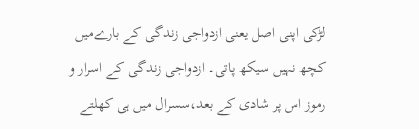لڑکی اپنی اصل یعنی ازدواجی زندگی کے بارےمیں کچھ نہیں سیکھ پاتی۔ ازدواجی زندگی کے اسرار و رموز اس پر شادی کے بعد،سسرال میں ہی کھلتے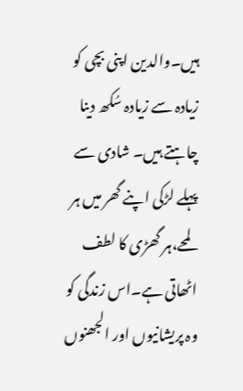ہیں۔والدین اپنی بچی کو زیادہ سے زیادہ سُکھ دینا چاہتے ہیں۔ شادی سے پہلے لڑکی اپنے گھر میں ہر لمحے،ہر گھڑی کا لطف اٹھاتی ہے۔اس زندگی کو وہ پریشانیوں اور الجھنوں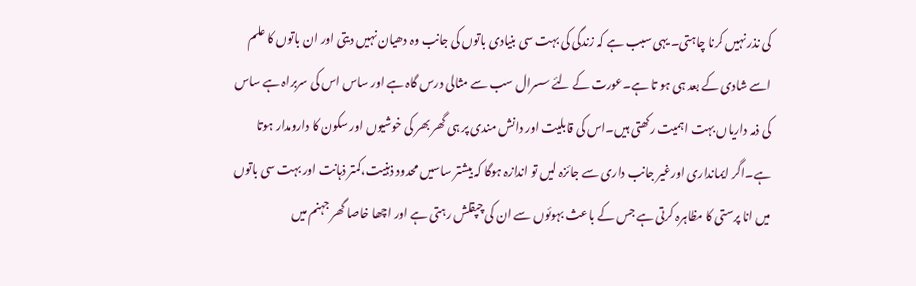کی نذر نہیں کرنا چاہتی۔ یہی سبب ہے کہ زندگی کی بہت سی بنیادی باتوں کی جانب وہ دھیان نہیں دیتی اور ان باتوں کا علم اسے شادی کے بعد ہی ہو تا ہے۔عورت کے لئے سسرال سب سے مثالی درس گاہ ہے اور ساس اس کی سربراہ ہے ساس کی ذمہ داریاں بہت اہمیت رکھتی ہیں۔اس کی قابلیت اور دانش مندی پر ہی گھر بھر کی خوشیوں اور سکون کا دارومدار ہوتا ہے۔اگر ایمانداری اورغیر جانب داری سے جائزہ لیں تو اندازہ ہوگا کہ بیشتر ساسیں محدود ذہنیت،کمتر ذہانت اور بہت سی باتوں میں انا پرستی کا مظاہرہ کرتی ہے جس کے باعث بہوئوں سے ان کی چپقلش رہتی ہے اور اچھا خاصا گھر جہنم میں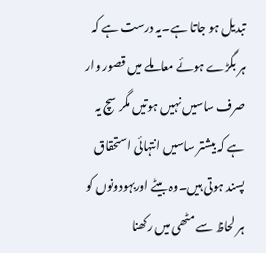تبدیل ہو جاتا ہے۔یہ درست ہے کہ ہر بگڑے ہوئے معاملے میں قصور وار صرف ساسیں نہیں ہوتیں مگر سچ یہ ہے کہ بیشتر ساسیں انتہائی استحقاق پسند ہوتی ہیں۔وہ بیٹے اوربہودونوں کو ہر لحاظ سے مٹھی میں رکھنا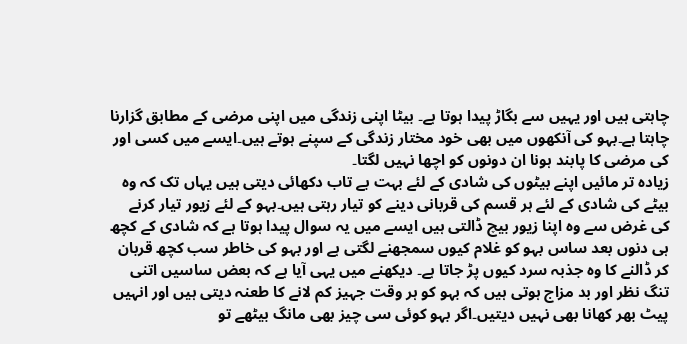چاہتی ہیں اور یہیں سے بگاڑ پیدا ہوتا ہے۔ بیٹا اپنی زندگی میں اپنی مرضی کے مطابق گزارنا چاہتا ہے۔بہو کی آنکھوں میں بھی خود مختار زندگی کے سپنے ہوتے ہیں۔ایسے میں کسی اور کی مرضی کا پابند ہونا ان دونوں کو اچھا نہیں لگتا۔
زیادہ تر مائیں اپنے بیٹوں کی شادی کے لئے بہت بے تاب دکھائی دیتی ہیں یہاں تک کہ وہ بیٹے کی شادی کے لئے ہر قسم کی قربانی دینے کو تیار رہتی ہیں۔بہو کے لئے زیور تیار کرنے کی غرض سے وہ اپنا زیور بیچ ڈالتی ہیں ایسے میں یہ سوال پیدا ہوتا ہے کہ شادی کے کچھ ہی دنوں بعد ساس بہو کو غلام کیوں سمجھنے لگتی ہے اور بہو کی خاطر سب کچھ قربان کر ڈالنے کا وہ جذبہ سرد کیوں پڑ جاتا ہے۔ دیکھنے میں یہی آیا ہے کہ بعض ساسیں اتنی تنگ نظر اور بد مزاج ہوتی ہیں کہ بہو کو ہر وقت جہیز کم لانے کا طعنہ دیتی ہیں اور انہیں پیٹ بھر کھانا بھی نہیں دیتیں۔اگر بہو کوئی سی چیز بھی مانگ بیٹھے تو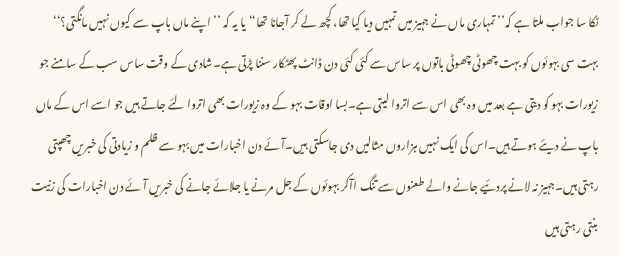ٹکا سا جواب ملتا ہے کہ’’ تمہاری ماں نے جہیز میں تمہیں دیا کیا تھا، کچھ لے کر آجانا تھا‘‘یا یہ کہ ’’اپنے ماں باپ سے کیوں نہیں مانگتی؟‘‘
بہت سی بہوئوں کو بہت چھوٹی چھوٹی باتوں پر ساس سے کئی کئی دن ڈانٹ پھٹکار سننا پڑتی ہے۔شادی کے وقت ساس سب کے سامنے جو زیورات بہو کو دیتی ہے بعد میں وہ بھی اس سے اتروا لیتی ہے۔بسا اوقات بہو کے وہ زیورات بھی اتروا لئے جاتے ہیں جو اسے اس کے ماں باپ نے دیئے ہوتے ہیں۔اس کی ایک نہیں ہزاروں مثالیں دی جاسکتی ہیں۔آئے دن اخبارات میں بہو سے ظلم و زیادتی کی خبریں چھپتی رہتی ہیں۔جہیز نہ لانے پردئیے جانے والے طعنوں سے تنگ اآکر بہوئوں کے جل مرنے یا جلائے جانے کی خبریں آئے دن اخبارات کی زنیت بنتی رہتی ہیں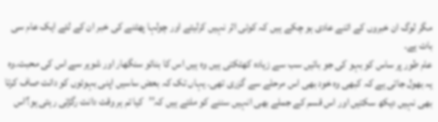مگر لوگ ان خبروں کے اتنے عادی ہو چکے ہیں کہ کوئی اثر نہیں کرلیتے اور چولہا پھٹنے کی خبر ان کے لئے ایک عام سی بات ہے۔
عام طور پر ساس کو بہو کی جو باتیں سب سے زیادہ کھٹکتی ہیں وہ ہیں اس کا بنائو سنگھار اور شوہر سے اس کی محبت۔وہ یہ بھول جاتی ہے کہ کبھی وہ خود بھی اس مرحلے سے گزری تھی۔ یہاں تک کہ بعض ساسیں اپنی بہوئوں کو دانت صاف کرتا بھی نہیں دیکھ سکتیں اور اس قسم کے جملے بھی انہیں سننے کو ملتے ہیں کہ’’کیا تم ہر وقت دانت رگڑتی رہتی ہو؟اس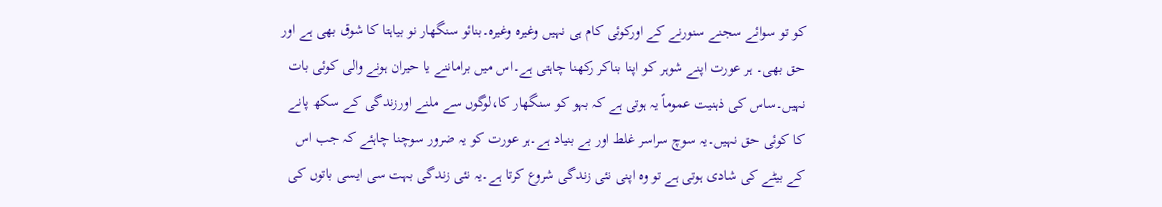کو تو سوائے سجنے سنورنے کے اورکوئی کام ہی نہیں وغیرہ وغیرہ۔بنائو سنگھار نو بیاہتا کا شوق بھی ہے اور حق بھی۔ ہر عورت اپنے شوہر کو اپنا بناکر رکھنا چاہتی ہے۔اس میں براماننے یا حیران ہونے والی کوئی بات نہیں۔ساس کی ذہنیت عموماً یہ ہوتی ہے کہ بہو کو سنگھار کا،لوگوں سے ملنے اورزندگی کے سکھ پانے کا کوئی حق نہیں۔یہ سوچ سراسر غلط اور بے بنیاد ہے۔ہر عورت کو یہ ضرور سوچنا چاہئے کہ جب اس کے بیٹے کی شادی ہوتی ہے تو وہ اپنی نئی زندگی شروع کرتا ہے۔یہ نئی زندگی بہت سی ایسی باتوں کی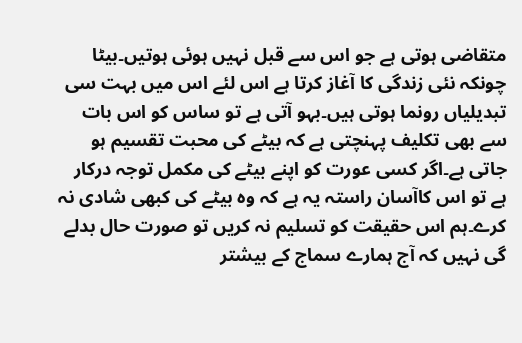متقاضی ہوتی ہے جو اس سے قبل نہیں ہوئی ہوتیں۔بیٹا چونکہ نئی زندگی کا آغاز کرتا ہے اس لئے اس میں بہت سی تبدیلیاں رونما ہوتی ہیں۔بہو آتی ہے تو ساس کو اس بات سے بھی تکلیف پہنچتی ہے کہ بیٹے کی محبت تقسیم ہو جاتی ہے۔اگر کسی عورت کو اپنے بیٹے کی مکمل توجہ درکار ہے تو اس کاآسان راستہ یہ ہے کہ وہ بیٹے کی کبھی شادی نہ کرے۔ہم اس حقیقت کو تسلیم نہ کریں تو صورت حال بدلے گی نہیں کہ آج ہمارے سماج کے بیشتر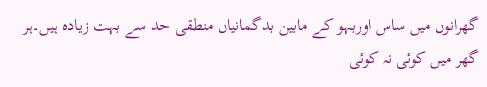گھرانوں میں ساس اوربہو کے مابین بدگمانیاں منطقی حد سے بہت زیادہ ہیں۔ہر گھر میں کوئی نہ کوئی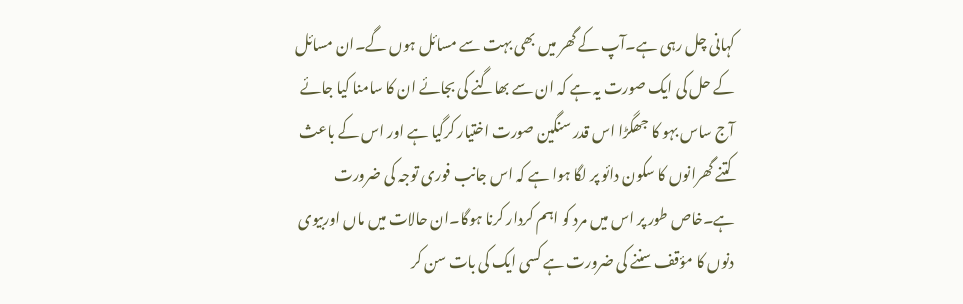کہانی چل رہی ہے۔آپ کے گھر میں بھی بہت سے مسائل ہوں گے۔ان مسائل کے حل کی ایک صورت یہ ہے کہ ان سے بھاگنے کی بجائے ان کا سامنا کیا جائے آج ساس بہو کا جھگڑا اس قدر سنگین صورت اختیار کرگیا ہے اور اس کے باعث کتنے گھرانوں کا سکون دائو پر لگا ہوا ہے کہ اس جانب فوری توجہ کی ضرورت ہے۔خاص طور پر اس میں مرد کو اہم کردار کرنا ہوگا۔ان حالات میں ماں اوربیوی دنوں کا مؤقف سننے کی ضرورت ہے کسی ایک کی بات سن کر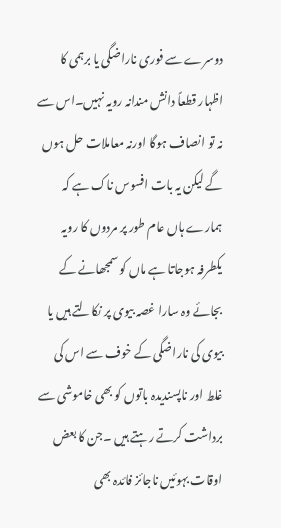دوسرے سے فوری ناراضگی یا برہمی کا اظہار قطعاً دانش مندانہ رویہ نہیں۔اس سے نہ تو انصاف ہوگا اورنہ معاملات حل ہوں گے لیکن یہ بات افسوس ناک ہے کہ ہمارے ہاں عام طور پر مردوں کا رویہ یکطرفہ ہوجاتا ہے ماں کو سمجھانے کے بجائے وہ سارا غصہ بیوی پر نکالتے ہیں یا بیوی کی ناراضگی کے خوف سے اس کی غلط اور ناپسندیدہ باتوں کو بھی خاموشی سے برداشت کرتے رہتے ہیں ۔جن کا بعض اوقات بہوئیں ناجائز فائدہ بھی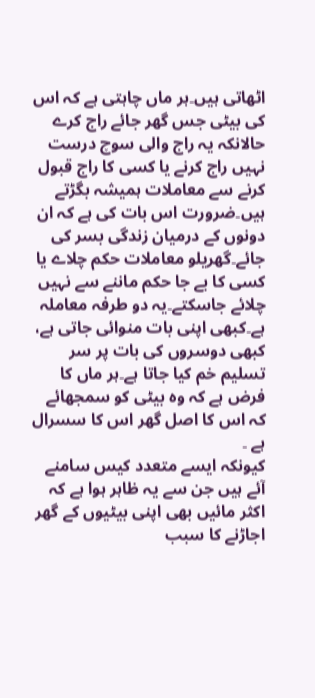اٹھاتی ہیں۔ہر ماں چاہتی ہے کہ اس کی بیٹی جس گھر جائے راج کرے حالانکہ یہ راج والی سوچ درست نہیں راج کرنے یا کسی کا راج قبول کرنے سے معاملات ہمیشہ بگڑتے ہیں۔ضرورت اس بات کی ہے کہ ان دونوں کے درمیان زندگی بسر کی جائے۔گھریلو معاملات حکم چلاے یا کسی کا بے جا حکم ماننے سے نہیں چلائے جاسکتے۔یہ دو طرفہ معاملہ ہے۔کبھی اپنی بات منوائی جاتی ہے، کبھی دوسروں کی بات پر سر تسلیم خم کیا جاتا ہے۔ہر ماں کا فرض ہے کہ وہ بیٹی کو سمجھائے کہ اس کا اصل گھر اس کا سسرال ہے ۔
کیونکہ ایسے متعدد کیس سامنے آئے ہیں جن سے یہ ظاہر ہوا ہے کہ اکثر مائیں بھی اپنی بیٹیوں کے گھر اجاڑنے کا سبب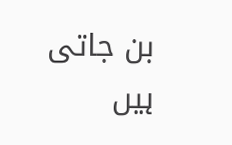بن جاتی ہیں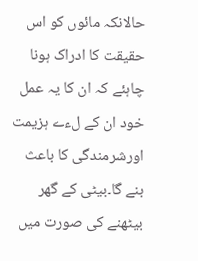حالانکہ مائوں کو اس حقیقت کا ادراک ہونا چاہئے کہ ان کا یہ عمل خود ان کے لءے ہزیمت اورشرمندگی کا باعث بنے گا۔بیٹی کے گھر بیٹھنے کی صورت میں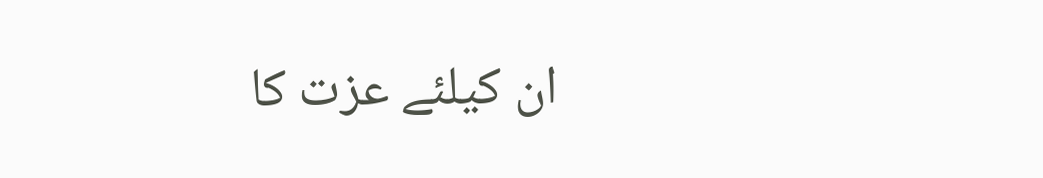ان کیلئے عزت کا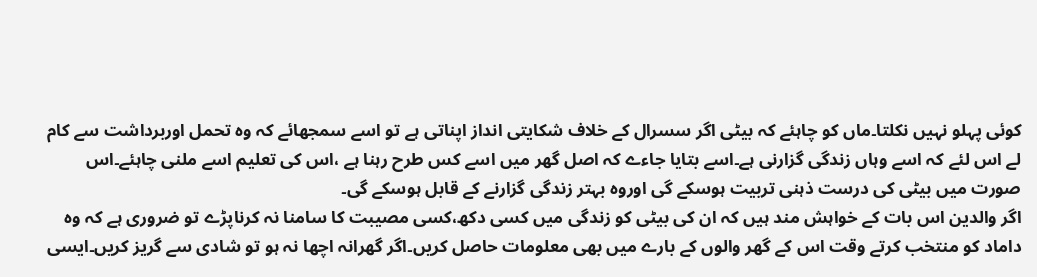کوئی پہلو نہیں نکلتا۔ماں کو چاہئے کہ بیٹی اگر سسرال کے خلاف شکایتی انداز اپناتی ہے تو اسے سمجھائے کہ وہ تحمل اوربرداشت سے کام لے اس لئے کہ اسے وہاں زندگی گزارنی ہے۔اسے بتایا جاءے کہ اصل گھر میں اسے کس طرح رہنا ہے ،اس کی تعلیم اسے ملنی چاہئے۔اس صورت میں بیٹی کی درست ذہنی تربیت ہوسکے گی اوروہ بہتر زندگی گزارنے کے قابل ہوسکے گی۔
اگر والدین اس بات کے خواہش مند ہیں کہ ان کی بیٹی کو زندگی میں کسی دکھ،کسی مصیبت کا سامنا نہ کرناپڑے تو ضروری ہے کہ وہ داماد کو منتخب کرتے وقت اس کے گھر والوں کے بارے میں بھی معلومات حاصل کریں۔اگر گھرانہ اچھا نہ ہو تو شادی سے گریز کریں۔ایسی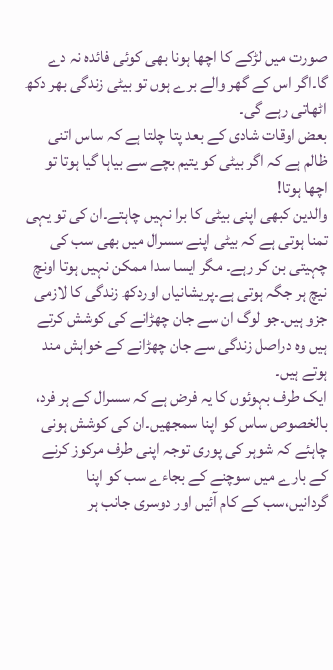صورت میں لڑکے کا اچھا ہونا بھی کوئی فائدہ نہ دے گا۔اگر اس کے گھر والے برے ہوں تو بیٹی زندگی بھر دکھ اٹھاتی رہے گی۔
بعض اوقات شادی کے بعد پتا چلتا ہے کہ ساس اتنی ظالم ہے کہ اگر بیٹی کو یتیم بچے سے بیاہا گیا ہوتا تو اچھا ہوتا!
والدین کبھی اپنی بیٹی کا برا نہیں چاہتے۔ان کی تو یہی تمنا ہوتی ہے کہ بیٹی اپنے سسرال میں بھی سب کی چہیتی بن کر رہے۔ مگر ایسا سدا ممکن نہیں ہوتا اونچ نیچ ہر جگہ ہوتی ہے۔پریشانیاں اوردکھ زندگی کا لازمی جزو ہیں۔جو لوگ ان سے جان چھڑانے کی کوشش کرتے ہیں وہ دراصل زندگی سے جان چھڑانے کے خواہش مند ہوتے ہیں۔
ایک طرف بہوئوں کا یہ فرض ہے کہ سسرال کے ہر فرد، بالخصوص ساس کو اپنا سمجھیں۔ان کی کوشش ہونی چاہئے کہ شوہر کی پوری توجہ اپنی طرف مرکوز کرنے کے بارے میں سوچنے کے بجاءے سب کو اپنا گردانیں،سب کے کام آئیں اور دوسری جانب ہر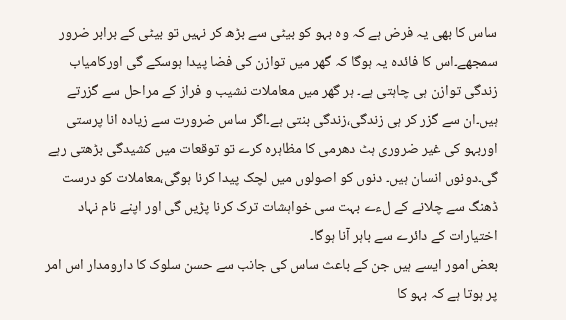ساس کا بھی یہ فرض ہے کہ وہ بہو کو بیٹی سے بڑھ کر نہیں تو بیٹی کے برابر ضرور سمجھے۔اس کا فائدہ یہ ہوگا کہ گھر میں توازن کی فضا پیدا ہوسکے گی اورکامیاب زندگی توازن ہی چاہتی ہے۔ ہر گھر میں معاملات نشیب و فراز کے مراحل سے گزرتے ہیں۔ان سے گزر کر ہی زندگی،زندگی بنتی ہے۔اگر ساس ضرورت سے زیادہ انا پرستی اوربہو کی غیر ضروری ہٹ دھرمی کا مظاہرہ کرے تو توقعات میں کشیدگی بڑھتی رہے گی۔دونوں انسان ہیں۔ دنوں کو اصولوں میں لچک پیدا کرنا ہوگی،معاملات کو درست ڈھنگ سے چلانے کے لءے بہت سی خواہشات ترک کرنا پڑیں گی اور اپنے نام نہاد اختیارات کے دائرے سے باہر آنا ہوگا۔
بعض امور ایسے ہیں جن کے باعث ساس کی جانب سے حسن سلوک کا دارومدار اس امر پر ہوتا ہے کہ بہو کا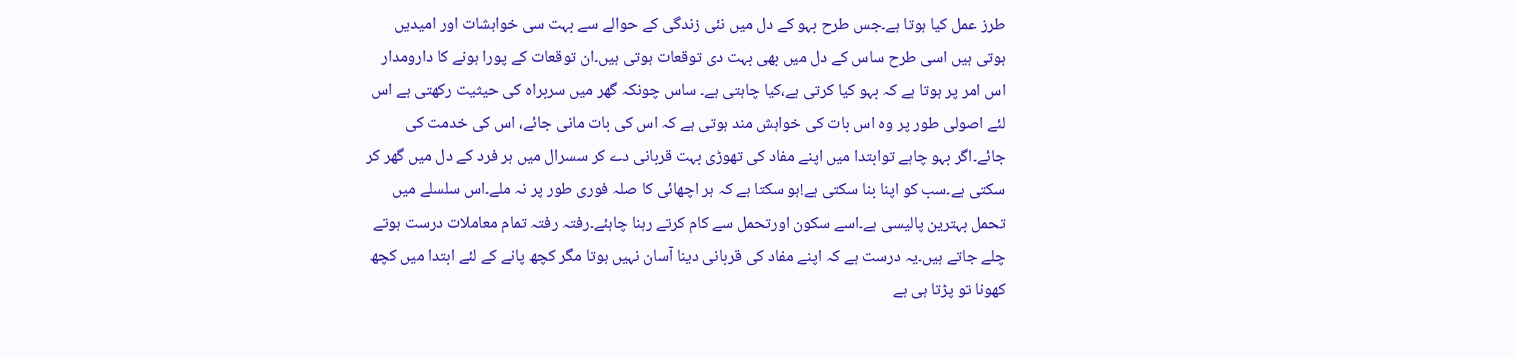طرز عمل کیا ہوتا ہے۔جس طرح بہو کے دل میں نئی زندگی کے حوالے سے بہت سی خواہشات اور امیدیں ہوتی ہیں اسی طرح ساس کے دل میں بھی بہت دی توقعات ہوتی ہیں۔ان توقعات کے پورا ہونے کا دارومدار اس امر پر ہوتا ہے کہ بہو کیا کرتی ہے،کیا چاہتی ہے۔ ساس چونکہ گھر میں سربراہ کی حیثیت رکھتی ہے اس لئے اصولی طور پر وہ اس بات کی خواہش مند ہوتی ہے کہ اس کی بات مانی جائے، اس کی خدمت کی جائے۔اگر بہو چاہے توابتدا میں اپنے مفاد کی تھوڑی بہت قربانی دے کر سسرال میں ہر فرد کے دل میں گھر کر سکتی ہے۔سب کو اپنا بنا سکتی ہے!ہو سکتا ہے کہ ہر اچھائی کا صلہ فوری طور پر نہ ملے۔اس سلسلے میں تحمل بہترین پالیسی ہے۔اسے سکون اورتحمل سے کام کرتے رہنا چاہئے۔رفتہ رفتہ تمام معاملات درست ہوتے چلے جاتے ہیں۔یہ درست ہے کہ اپنے مفاد کی قربانی دینا آسان نہیں ہوتا مگر کچھ پانے کے لئے ابتدا میں کچھ کھونا تو پڑتا ہی ہے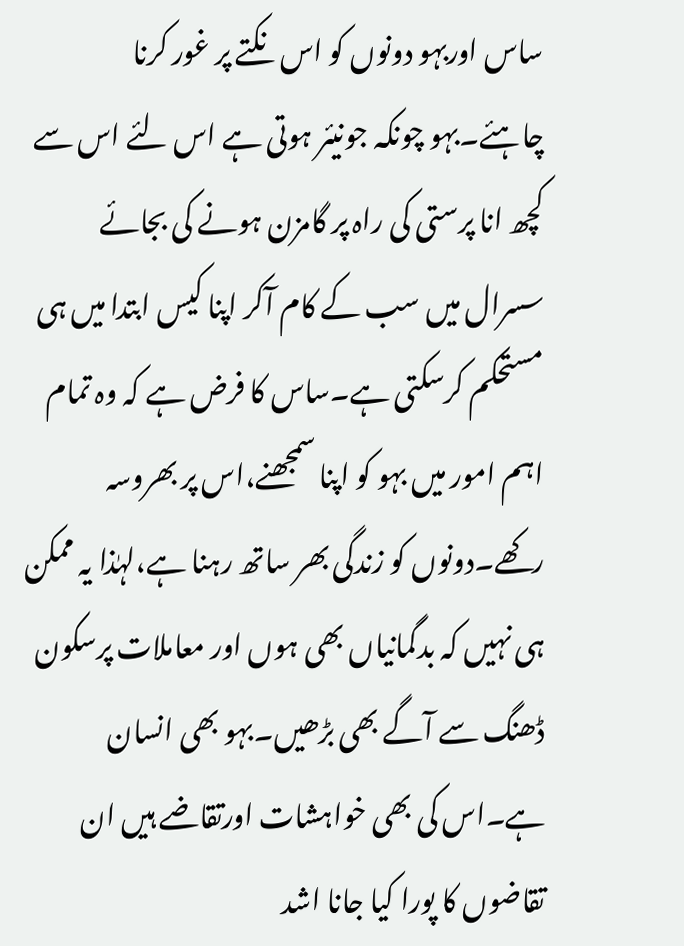ساس اوربہو دونوں کو اس نکتے پر غور کرنا چاہئے۔بہو چونکہ جونیئر ہوتی ہے اس لئے اس سے کچھ انا پرستی کی راہ پر گامزن ہونے کی بجائے سسرال میں سب کے کام آکر اپنا کیس ابتدا میں ہی مستحکم کرسکتی ہے۔ساس کا فرض ہے کہ وہ تمام اہم امور میں بہو کو اپنا سمجھنے،اس پر بھروسہ رکھے۔دونوں کو زندگی بھر ساتھ رہنا ہے،لہٰذا یہ ممکن ہی نہیں کہ بدگمانیاں بھی ہوں اور معاملات پرسکون ڈھنگ سے آگے بھی بڑھیں۔بہو بھی انسان ہے۔اس کی بھی خواہشات اورتقاضے ہیں ان تقاضوں کا پورا کیا جانا اشد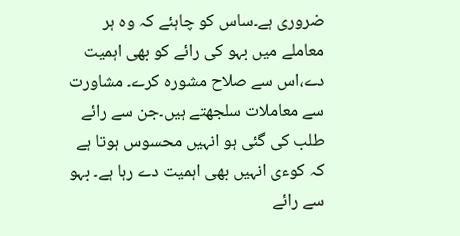ضروری ہے۔ساس کو چاہئے کہ وہ ہر معاملے میں بہو کی رائے کو بھی اہمیت دے،اس سے صلاح مشورہ کرے۔ مشاورت سے معاملات سلجھتے ہیں۔جن سے رائے طلب کی گئی ہو انہیں محسوس ہوتا ہے کہ کوءی انہیں بھی اہمیت دے رہا ہے۔ بہو سے رائے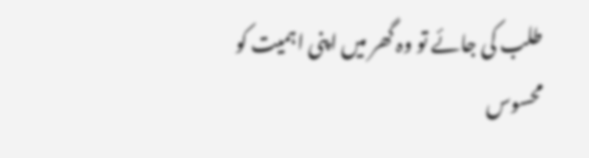طلب کی جائے تو وہ گھر میں اپنی اہمیت کو محسوس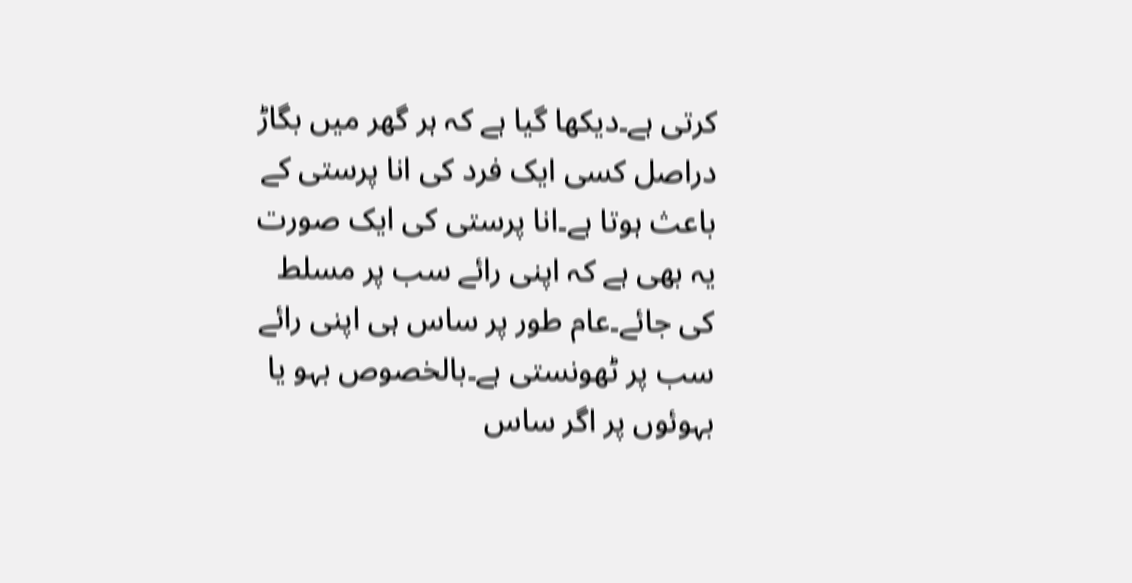کرتی ہے۔دیکھا گیا ہے کہ ہر گھر میں بگاڑ دراصل کسی ایک فرد کی انا پرستی کے باعث ہوتا ہے۔انا پرستی کی ایک صورت یہ بھی ہے کہ اپنی رائے سب پر مسلط کی جائے۔عام طور پر ساس ہی اپنی رائے سب پر ٹھونستی ہے۔بالخصوص بہو یا بہوئوں پر اگر ساس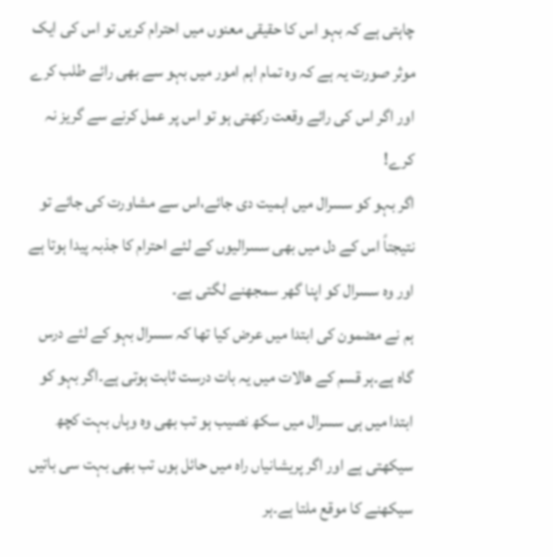چاہتی ہے کہ بہو اس کا حقیقی معنوں میں احترام کریں تو اس کی ایک موثر صورت یہ ہے کہ وہ تمام اہم امور میں بہو سے بھی رائے طلب کرے اور اگر اس کی رائے وقعت رکھتی ہو تو اس پر عمل کرنے سے گریز نہ کرے!
اگر بہو کو سسرال میں اہمیت دی جائے،اس سے مشاورت کی جائے تو نتیجتاً اس کے دل میں بھی سسرالیوں کے لئے احترام کا جذبہ پیدا ہوتا ہے اور وہ سسرال کو اپنا گھر سمجھنے لگتی ہے۔
ہم نے مضمون کی ابتدا میں عرض کیا تھا کہ سسرال بہو کے لئے درس گاہ ہے۔ہر قسم کے ھالات میں یہ بات درست ثابت ہوتی ہے۔اگر بہو کو ابتدا میں ہی سسرال میں سکھ نصیب ہو تب بھی وہ وہاں بہت کچھ سیکھتی ہے اور اگر پریشانیاں راہ میں حائل ہوں تب بھی بہت سی باتیں سیکھنے کا موقع ملتا ہے۔ہر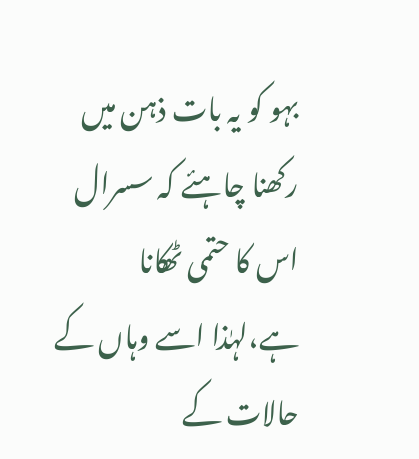بہو کو یہ بات ذہن میں رکھنا چاہئے کہ سسرال اس کا حتمی ٹھکانا ہے،لہٰذا اسے وہاں کے حالات کے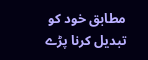مطابق خود کو تبدیل کرنا پڑے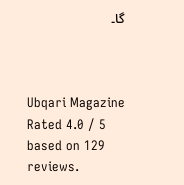گا۔



Ubqari Magazine Rated 4.0 / 5 based on 129 reviews.